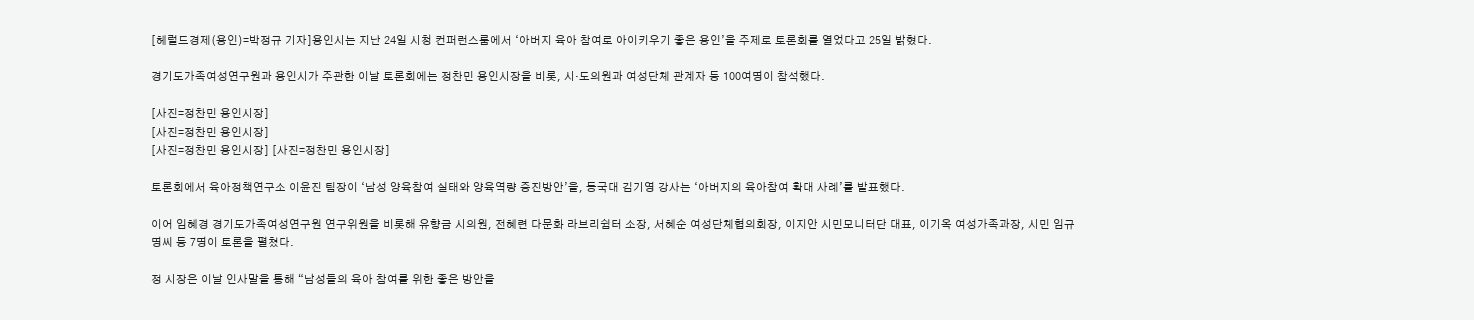[헤럴드경제(용인)=박정규 기자]용인시는 지난 24일 시청 컨퍼런스룸에서 ‘아버지 육아 참여로 아이키우기 좋은 용인’을 주제로 토론회를 열었다고 25일 밝혔다.

경기도가족여성연구원과 용인시가 주관한 이날 토론회에는 정찬민 용인시장을 비롯, 시‧도의원과 여성단체 관계자 등 100여명이 참석했다.

[사진=정찬민 용인시장]
[사진=정찬민 용인시장]
[사진=정찬민 용인시장] [사진=정찬민 용인시장]

토론회에서 육아정책연구소 이윤진 팀장이 ‘남성 양육참여 실태와 양육역량 증진방안’을, 동국대 김기영 강사는 ‘아버지의 육아참여 확대 사례’를 발표했다.

이어 임혜경 경기도가족여성연구원 연구위원을 비롯해 유향금 시의원, 전혜련 다문화 라브리쉼터 소장, 서혜순 여성단체협의회장, 이지안 시민모니터단 대표, 이기옥 여성가족과장, 시민 임규명씨 등 7명이 토론을 펼쳤다.

정 시장은 이날 인사말을 통해 “남성들의 육아 참여를 위한 좋은 방안을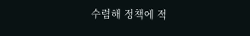수렴해 정책에 적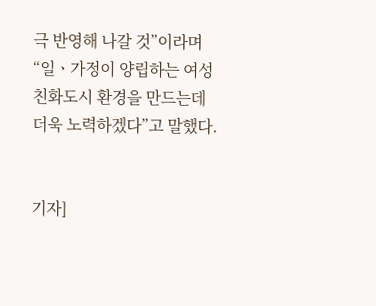극 반영해 나갈 것”이라며 “일ㆍ가정이 양립하는 여성친화도시 환경을 만드는데 더욱 노력하겠다”고 말했다.


기자]